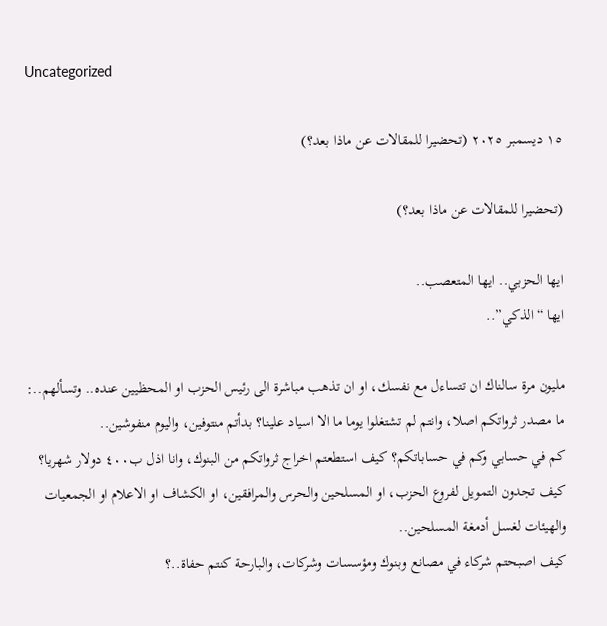Uncategorized

١٥ ديسمبر ٢٠٢٥ (تحضيرا للمقالات عن ماذا بعد؟)

(تحضيرا للمقالات عن ماذا بعد؟)

ايها الحزبي.. ايها المتعصب..
ايها “الذكي”..

مليون مرة سالناك ان تتساءل مع نفسك، او ان تذهب مباشرة الى رئيس الحزب او المحظيين عنده.. وتسألهم..:
ما مصدر ثرواتكم اصلا، وانتم لم تشتغلوا يوما ما الا اسياد علينا؟ بدأتم منتوفين، واليوم منفوشين..
كم في حسابي وكم في حساباتكم؟ كيف استطعتم اخراج ثرواتكم من البنوك، وانا اذل ب٤٠٠ دولار شهريا؟
كيف تجدون التمويل لفروع الحزب، او المسلحين والحرس والمرافقين، او الكشاف او الاعلام او الجمعيات والهيئات لغسل أدمغة المسلحين..
كيف اصبحتم شركاء في مصانع وبنوك ومؤسسات وشركات، والبارحة كنتم حفاة..؟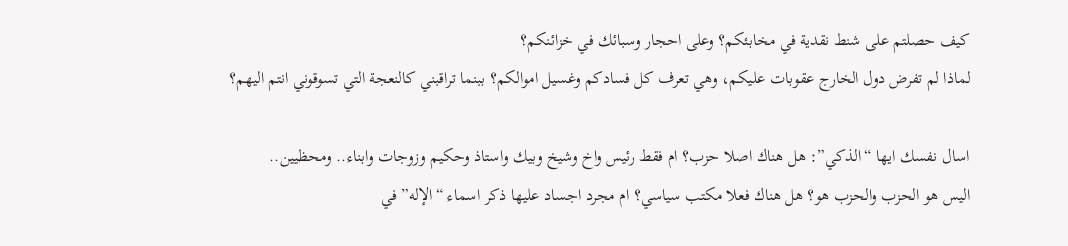كيف حصلتم على شنط نقدية في مخابئكم؟ وعلى احجار وسبائك في خزائنكم؟
لماذا لم تفرض دول الخارج عقوبات عليكم، وهي تعرف كل فسادكم وغسيل اموالكم؟ ببنما تراقبني كالنعجة التي تسوقوني انتم اليهم؟

اسال نفسك ايها “الذكي”: هل هناك اصلا حزب؟ ام فقط رئيس واخ وشيخ وبيك واستاذ وحكيم وزوجات وابناء.. ومحظيين..
اليس هو الحزب والحزب هو؟ هل هناك فعلا مكتب سياسي؟ ام مجرد اجساد عليها ذكر اسماء “الإله” في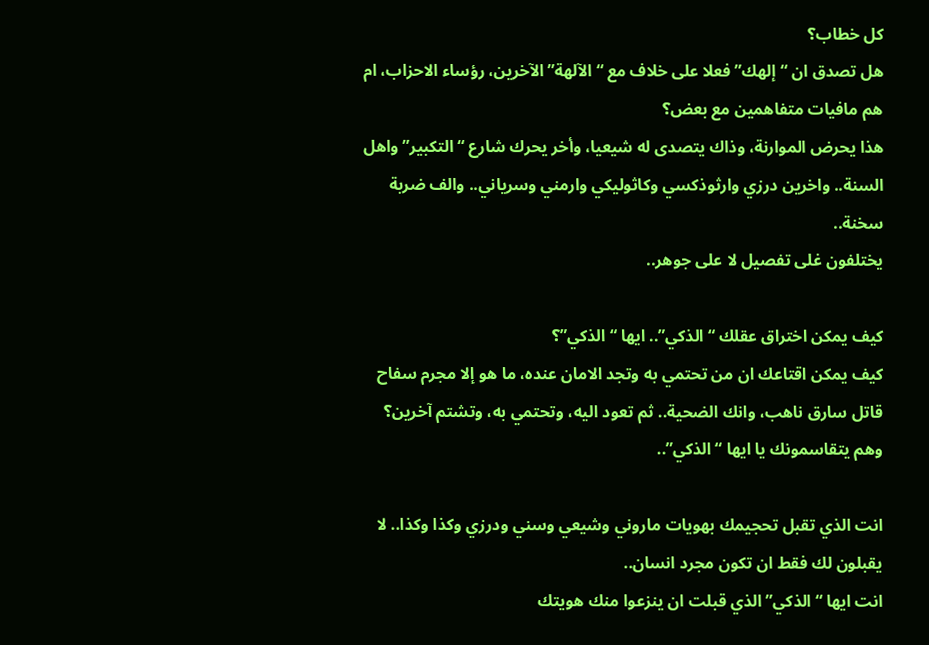كل خطاب؟
هل تصدق ان “إلهك” فعلا على خلاف مع “الآلهة” الآخرين، رؤساء الاحزاب، ام هم مافيات متفاهمين مع بعض؟
هذا يحرض الموارنة، وذاك يتصدى له شيعيا، وأخر يحرك شارع “التكبير” واهل السنة.. واخرين درزي وارثوذكسي وكاثوليكي وارمني وسرياني.. والف ضربة سخنة..
يختلفون غلى تفصيل لا على جوهر..

كيف يمكن اختراق عقلك “الذكي”.. ايها “الذكي”؟
كيف يمكن اقتاعك ان من تحتمي به وتجد الامان عنده، ما هو إلا مجرم سفاح قاتل سارق ناهب، وانك الضحية.. ثم تعود اليه، وتحتمي به، وتشتم آخرين؟
وهم يتقاسمونك يا ايها “الذكي”..

انت الذي تقبل تحجيمك بهويات ماروني وشيعي وسني ودرزي وكذا وكذا.. لا يقبلون لك فقط ان تكون مجرد انسان..
انت ايها “الذكي” الذي قبلت ان ينزعوا منك هويتك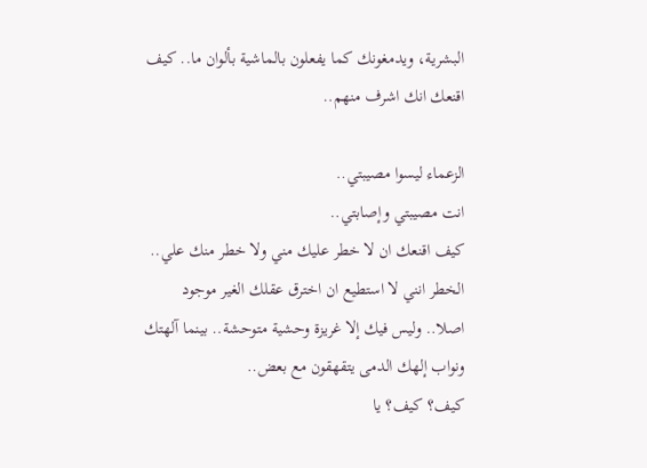البشرية، ويدمغونك كما يفعلون بالماشية بألوان ما.. كيف اقنعك انك اشرف منهم..

الزعماء ليسوا مصيبتي..
انت مصيبتي وإصابتي..
كيف اقنعك ان لا خطر عليك مني ولا خطر منك علي..
الخطر انني لا استطيع ان اخترق عقلك الغير موجود اصلا.. وليس فيك إلا غريزة وحشية متوحشة.. بينما آلهتك ونواب إلهك الدمى يتقهقون مع بعض..
كيف؟ كيف؟ يا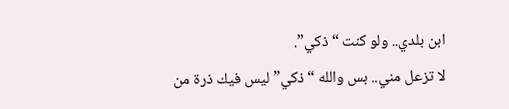ابن بلدي.. ولو كنت “ذكي”.
لا تزعل مني.. بس والله “ذكي” ليس فيك ذرة من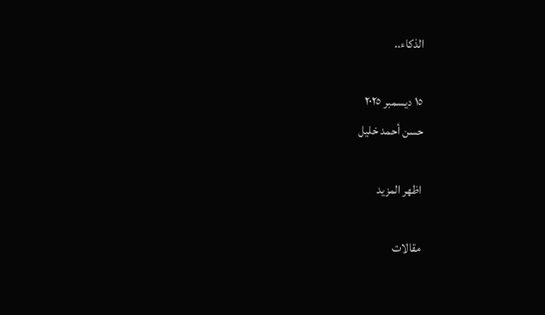الذكاء..

١٥ ديسمبر ٢٠٢٥
حسن أحمد خليل

اظهر المزيد

مقالات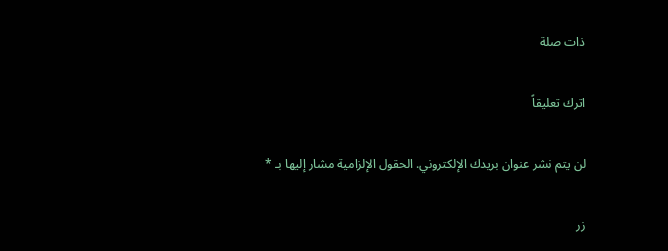ذات صلة

اترك تعليقاً

لن يتم نشر عنوان بريدك الإلكتروني. الحقول الإلزامية مشار إليها بـ *

زر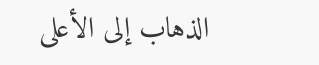الذهاب إلى الأعلى